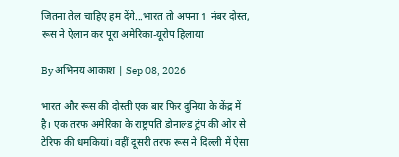जितना तेल चाहिए हम देंगे...भारत तो अपना 1 नंबर दोस्त, रूस ने ऐलान कर पूरा अमेरिका-यूरोप हिलाया

By अभिनय आकाश | Sep 08, 2026

भारत और रूस की दोस्ती एक बार फिर दुनिया के केंद्र में है। एक तरफ अमेरिका के राष्ट्रपति डोनाल्ड ट्रंप की ओर से टेरिफ की धमकियां। वहीं दूसरी तरफ रूस ने दिल्ली में ऐसा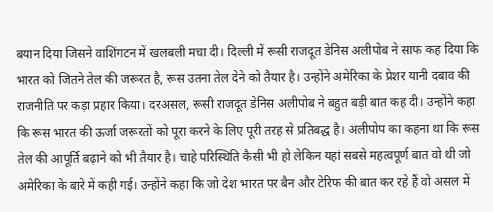बयान दिया जिसने वाशिंगटन में खलबली मचा दी। दिल्ली में रूसी राजदूत डेनिस अलीपोब ने साफ कह दिया कि भारत को जितने तेल की जरूरत है, रूस उतना तेल देने को तैयार है। उन्होंने अमेरिका के प्रेशर यानी दबाव की राजनीति पर कड़ा प्रहार किया। दरअसल, रूसी राजदूत डेनिस अलीपोब ने बहुत बड़ी बात कह दी। उन्होंने कहा कि रूस भारत की ऊर्जा जरूरतों को पूरा करने के लिए पूरी तरह से प्रतिबद्ध है। अलीपोप का कहना था कि रूस तेल की आपूर्ति बढ़ाने को भी तैयार है। चाहे परिस्थिति कैसी भी हो लेकिन यहां सबसे महत्वपूर्ण बात वो थी जो अमेरिका के बारे में कही गई। उन्होंने कहा कि जो देश भारत पर बैन और टेरिफ की बात कर रहे हैं वो असल में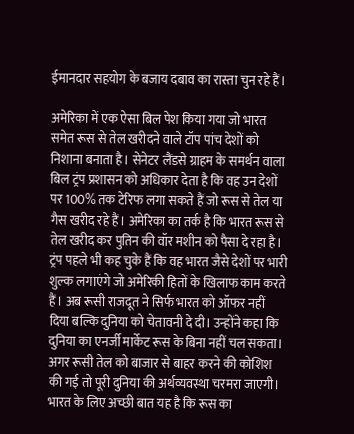ईमानदार सहयोग के बजाय दबाव का रास्ता चुन रहे हैं।

अमेरिका में एक ऐसा बिल पेश किया गया जो भारत समेत रूस से तेल खरीदने वाले टॉप पांच देशों को निशाना बनाता है। सेनेटर लैंडसे ग्राहम के समर्थन वाला बिल ट्रंप प्रशासन को अधिकार देता है कि वह उन देशों पर 100% तक टेरिफ लगा सकते हैं जो रूस से तेल या गैस खरीद रहे हैं। अमेरिका का तर्क है कि भारत रूस से तेल खरीद कर पुतिन की वॉर मशीन को पैसा दे रहा है। ट्रंप पहले भी कह चुके हैं कि वह भारत जैसे देशों पर भारी शुल्क लगाएंगे जो अमेरिकी हितों के खिलाफ काम करते हैं। अब रूसी राजदूत ने सिर्फ भारत को ऑफर नहीं दिया बल्कि दुनिया को चेतावनी दे दी। उन्होंने कहा कि दुनिया का एनर्जी मार्केट रूस के बिना नहीं चल सकता। अगर रूसी तेल को बाजार से बाहर करने की कोशिश की गई तो पूरी दुनिया की अर्थव्यवस्था चरमरा जाएगी। भारत के लिए अच्छी बात यह है कि रूस का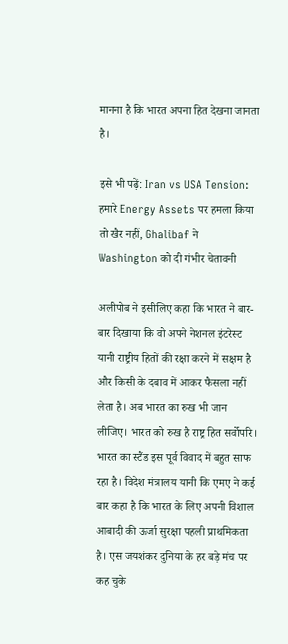मानना है कि भारत अपना हित देखना जानता है।

इसे भी पढ़ें: Iran vs USA Tension: हमारे Energy Assets पर हमला किया तो खैर नहीं, Ghalibaf ने Washington को दी गंभीर चेतावनी

अलीपोब ने इसीलिए कहा कि भारत ने बार-बार दिखाया कि वो अपने नेशनल इंटरेस्ट यानी राष्ट्रीय हितों की रक्षा करने में सक्षम है और किसी के दबाव में आकर फैसला नहीं लेता है। अब भारत का रुख भी जान लीजिए। भारत को रुख है राष्ट्र हित सर्वोपरि। भारत का स्टैंड इस पूर्व विवाद में बहुत साफ रहा है। विदेश मंत्रालय यानी कि एमए ने कई बार कहा है कि भारत के लिए अपनी विशाल आबादी की ऊर्जा सुरक्षा पहली प्राथमिकता है। एस जयशंकर दुनिया के हर बड़े मंच पर कह चुके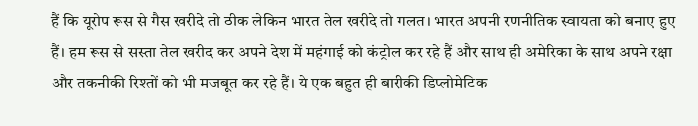हैं कि यूरोप रूस से गैस खरीदे तो ठीक लेकिन भारत तेल खरीदे तो गलत। भारत अपनी रणनीतिक स्वायता को बनाए हुए हैं। हम रूस से सस्ता तेल खरीद कर अपने देश में महंगाई को कंट्रोल कर रहे हैं और साथ ही अमेरिका के साथ अपने रक्षा और तकनीकी रिश्तों को भी मजबूत कर रहे हैं। ये एक बहुत ही बारीकी डिप्लोमेटिक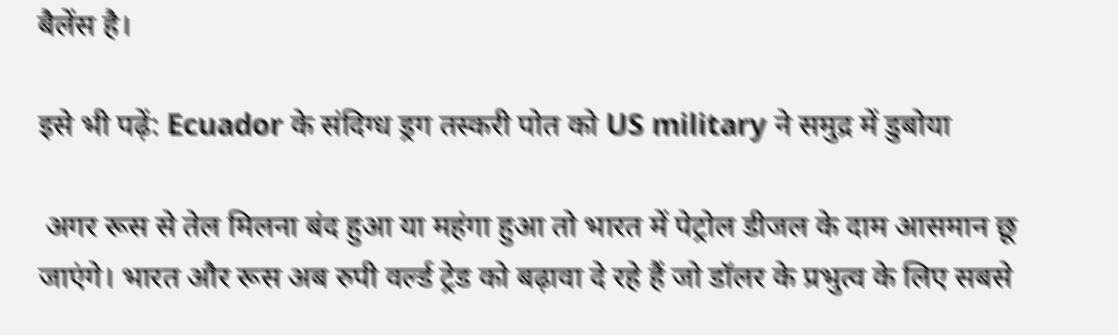बैलेंस है।

इसे भी पढ़ें: Ecuador के संदिग्ध ड्रग तस्करी पोत को US military ने समुद्र में डुबोया

 अगर रूस से तेल मिलना बंद हुआ या महंगा हुआ तो भारत में पेट्रोल डीजल के दाम आसमान छू जाएंगे। भारत और रूस अब रुपी वर्ल्ड ट्रेड को बढ़ावा दे रहे हैं जो डॉलर के प्रभुत्व के लिए सबसे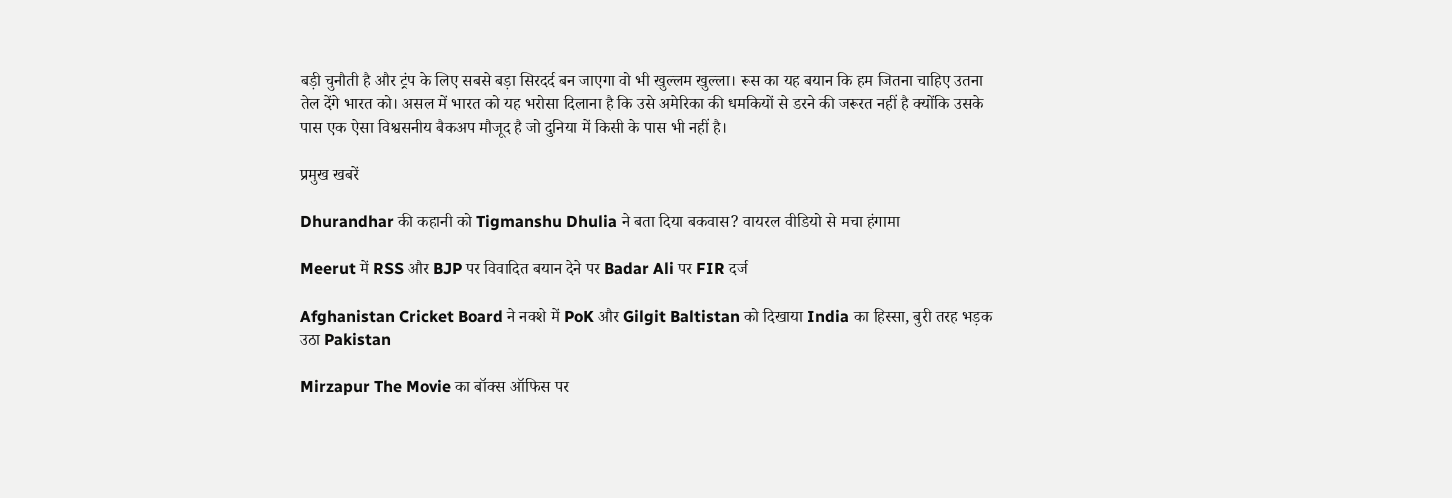बड़ी चुनौती है और ट्रंप के लिए सबसे बड़ा सिरदर्द बन जाएगा वो भी खुल्लम खुल्ला। रूस का यह बयान कि हम जितना चाहिए उतना तेल देंगे भारत को। असल में भारत को यह भरोसा दिलाना है कि उसे अमेरिका की धमकियों से डरने की जरूरत नहीं है क्योंकि उसके पास एक ऐसा विश्वसनीय बैकअप मौजूद है जो दुनिया में किसी के पास भी नहीं है।

प्रमुख खबरें

Dhurandhar की कहानी को Tigmanshu Dhulia ने बता दिया बकवास? वायरल वीडियो से मचा हंगामा

Meerut में RSS और BJP पर विवादित बयान देने पर Badar Ali पर FIR दर्ज

Afghanistan Cricket Board ने नक्शे में PoK और Gilgit Baltistan को दिखाया India का हिस्सा, बुरी तरह भड़क उठा Pakistan

Mirzapur The Movie का बॉक्स ऑफिस पर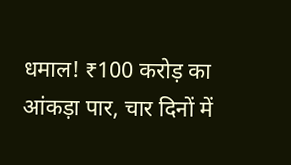धमाल! ₹100 करोड़ का आंकड़ा पार, चार दिनों में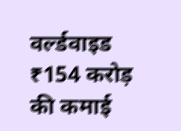वर्ल्डवाइड ₹154 करोड़ की कमाई